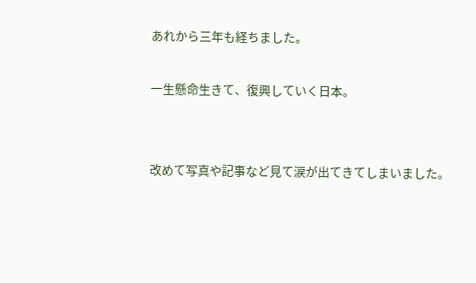あれから三年も経ちました。

一生懸命生きて、復興していく日本。


改めて写真や記事など見て涙が出てきてしまいました。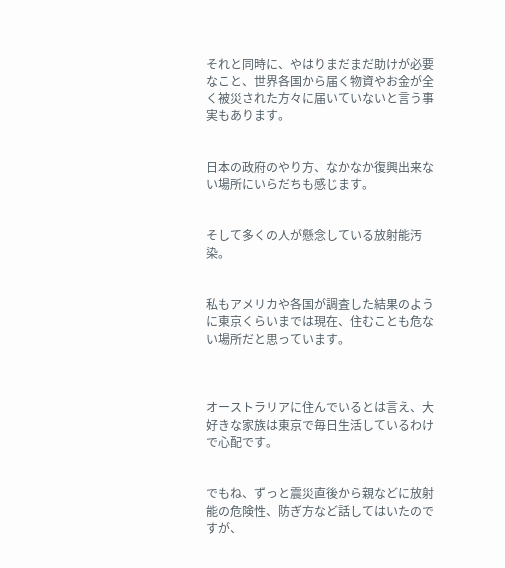それと同時に、やはりまだまだ助けが必要なこと、世界各国から届く物資やお金が全く被災された方々に届いていないと言う事実もあります。


日本の政府のやり方、なかなか復興出来ない場所にいらだちも感じます。


そして多くの人が懸念している放射能汚染。


私もアメリカや各国が調査した結果のように東京くらいまでは現在、住むことも危ない場所だと思っています。



オーストラリアに住んでいるとは言え、大好きな家族は東京で毎日生活しているわけで心配です。


でもね、ずっと震災直後から親などに放射能の危険性、防ぎ方など話してはいたのですが、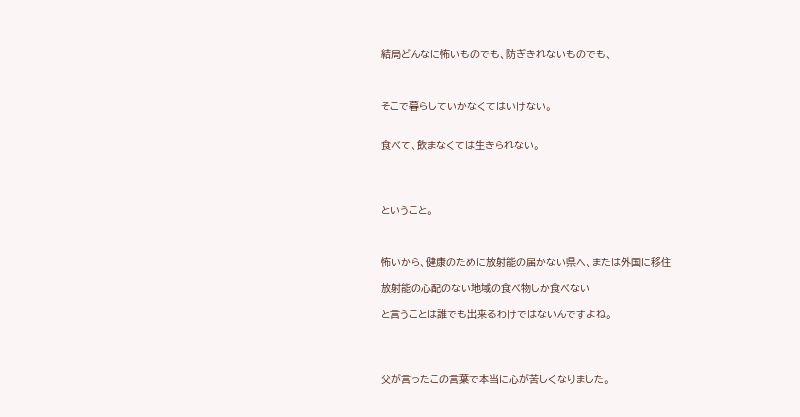結局どんなに怖いものでも、防ぎきれないものでも、



そこで暮らしていかなくてはいけない。


食べて、飲まなくては生きられない。




ということ。



怖いから、健康のために放射能の届かない県へ、または外国に移住

放射能の心配のない地域の食べ物しか食べない

と言うことは誰でも出来るわけではないんですよね。




父が言ったこの言葉で本当に心が苦しくなりました。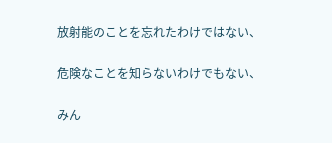放射能のことを忘れたわけではない、

危険なことを知らないわけでもない、

みん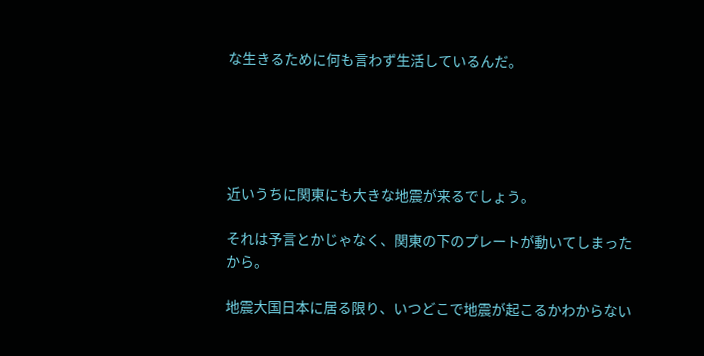な生きるために何も言わず生活しているんだ。





近いうちに関東にも大きな地震が来るでしょう。

それは予言とかじゃなく、関東の下のプレートが動いてしまったから。

地震大国日本に居る限り、いつどこで地震が起こるかわからない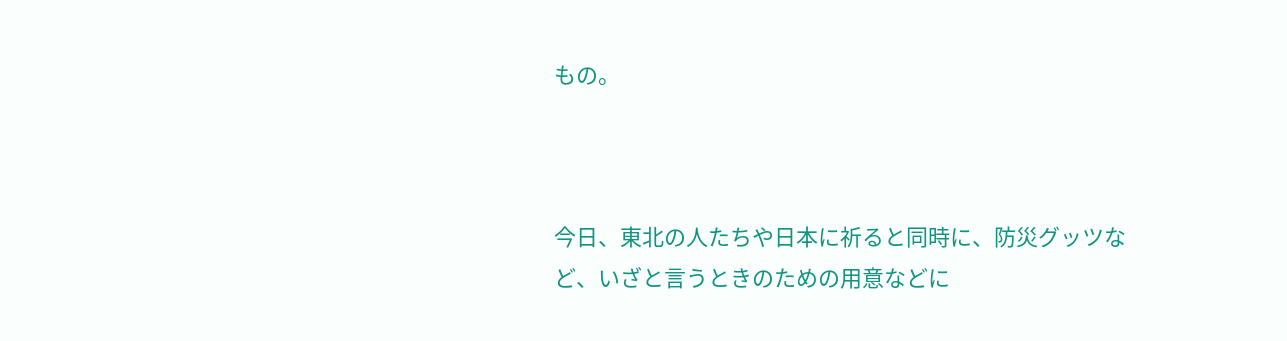もの。



今日、東北の人たちや日本に祈ると同時に、防災グッツなど、いざと言うときのための用意などに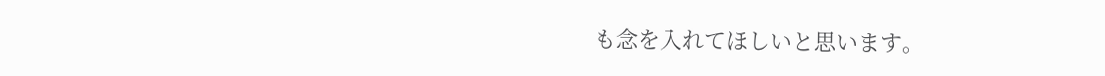も念を入れてほしいと思います。